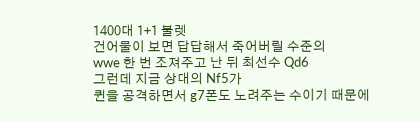1400대 1+1 불렛
건어물이 보면 답답해서 죽어버릴 수준의
wwe 한 번 조져주고 난 뒤 최선수 Qd6
그런데 지금 상대의 Nf5가
퀸을 공격하면서 g7폰도 노려주는 수이기 때문에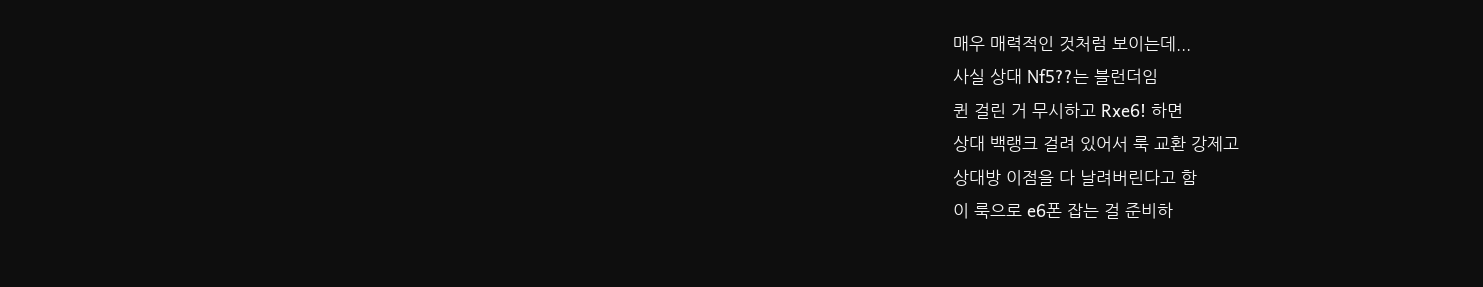매우 매력적인 것처럼 보이는데...
사실 상대 Nf5??는 블런더임
퀸 걸린 거 무시하고 Rxe6! 하면
상대 백랭크 걸려 있어서 룩 교환 강제고
상대방 이점을 다 날려버린다고 함
이 룩으로 e6폰 잡는 걸 준비하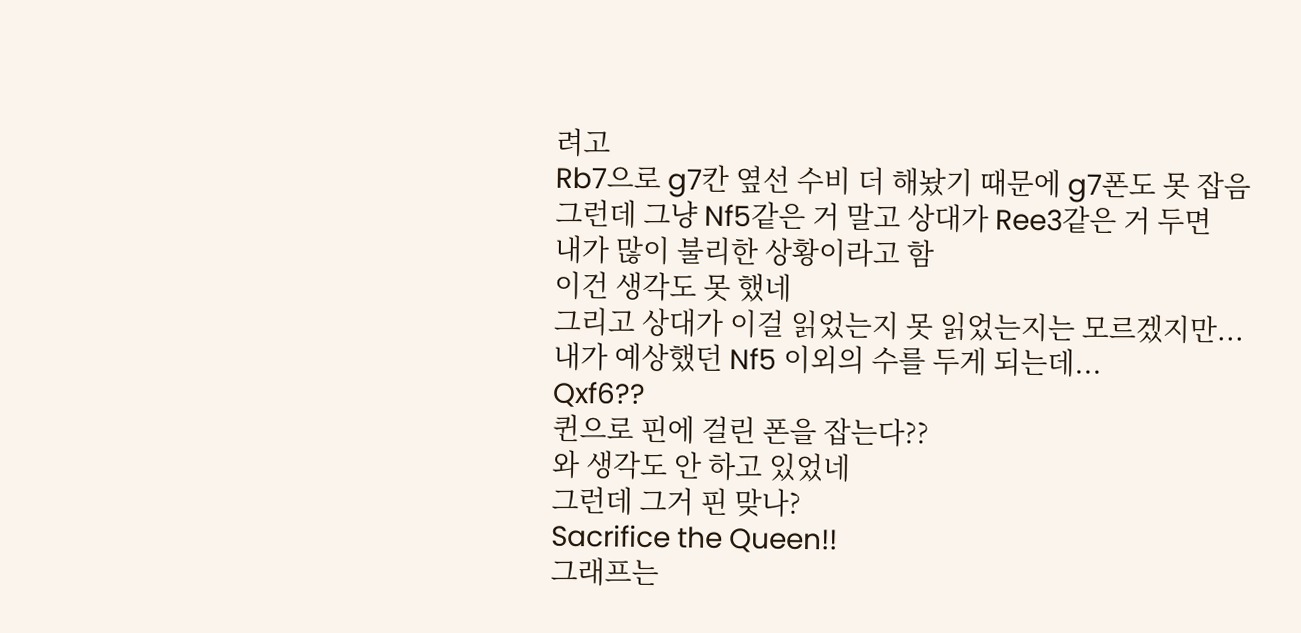려고
Rb7으로 g7칸 옆선 수비 더 해놨기 때문에 g7폰도 못 잡음
그런데 그냥 Nf5같은 거 말고 상대가 Ree3같은 거 두면
내가 많이 불리한 상황이라고 함
이건 생각도 못 했네
그리고 상대가 이걸 읽었는지 못 읽었는지는 모르겠지만...
내가 예상했던 Nf5 이외의 수를 두게 되는데...
Qxf6??
퀸으로 핀에 걸린 폰을 잡는다??
와 생각도 안 하고 있었네
그런데 그거 핀 맞나?
Sacrifice the Queen!!
그래프는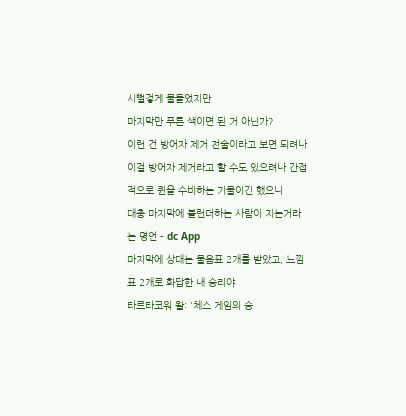시뻘겋게 물들었지만
마지막만 푸른 색이면 된 거 아닌가?
이런 건 방어자 제거 전술이라고 보면 되려나
이걸 방어자 제거라고 할 수도 있으려나 간접적으로 퀸을 수비하는 기물이긴 했으니
대충 마지막에 블런더하는 사람이 지는거라는 명언 - dc App
마지막에 상대는 물음표 2개를 받았고, 느낌표 2개로 화답한 내 승리야
타르타코워 왈: '체스 게임의 승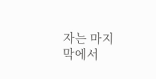자는 마지막에서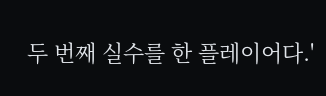두 번째 실수를 한 플레이어다.'